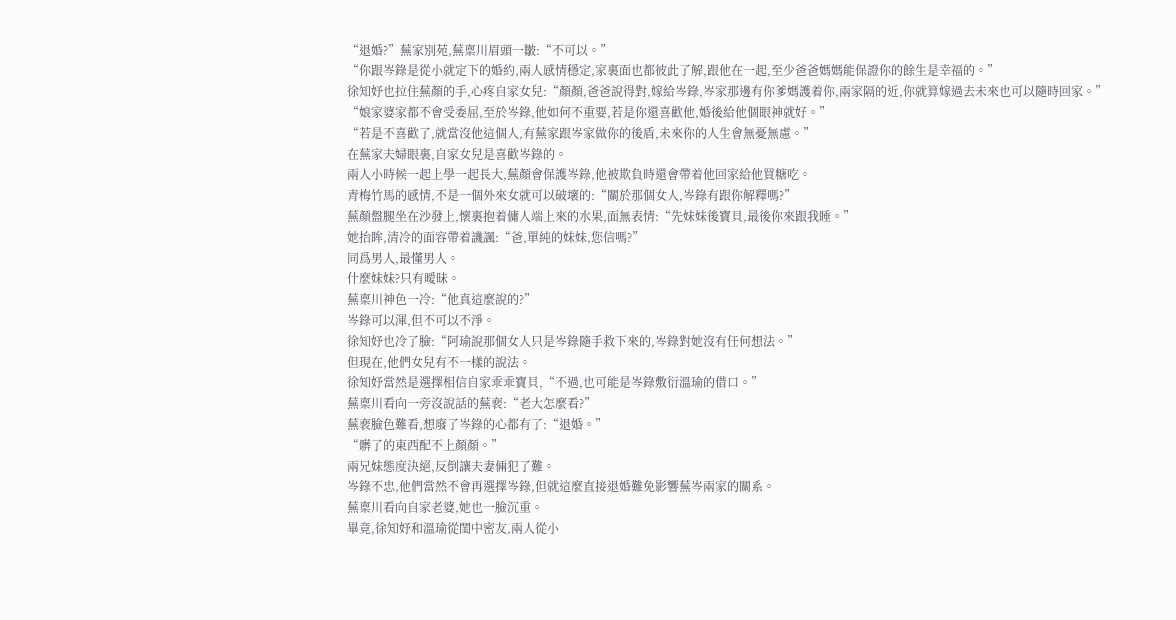“退婚?”蕪家別苑,蕪稟川眉頭一皺:“不可以。”
“你跟岑錄是從小就定下的婚約,兩人感情穩定,家裏面也都彼此了解,跟他在一起,至少爸爸媽媽能保證你的餘生是幸福的。”
徐知妤也拉住蕪顏的手,心疼自家女兒:“顏顏,爸爸說得對,嫁給岑錄,岑家那邊有你爹媽護着你,兩家隔的近,你就算嫁過去未來也可以隨時回家。”
“娘家婆家都不會受委屈,至於岑錄,他如何不重要,若是你還喜歡他,婚後給他個眼神就好。”
“若是不喜歡了,就當沒他這個人,有蕪家跟岑家做你的後盾,未來你的人生會無憂無慮。”
在蕪家夫婦眼裏,自家女兒是喜歡岑錄的。
兩人小時候一起上學一起長大,蕪顏會保護岑錄,他被欺負時還會帶着他回家給他買糖吃。
青梅竹馬的感情,不是一個外來女就可以破壞的:“關於那個女人,岑錄有跟你解釋嗎?”
蕪顏盤腿坐在沙發上,懷裏抱着傭人端上來的水果,面無表情:“先妹妹後寶貝,最後你來跟我睡。”
她抬眸,清冷的面容帶着譏諷:“爸,單純的妹妹,您信嗎?”
同爲男人,最懂男人。
什麼妹妹?只有曖昧。
蕪稟川神色一冷:“他真這麼說的?”
岑錄可以渾,但不可以不淨。
徐知妤也冷了臉:“阿瑜說那個女人只是岑錄隨手救下來的,岑錄對她沒有任何想法。”
但現在,他們女兒有不一樣的說法。
徐知妤當然是選擇相信自家乖乖寶貝,“不過,也可能是岑錄敷衍溫瑜的借口。”
蕪稟川看向一旁沒說話的蕪裵:“老大怎麼看?”
蕪裵臉色難看,想廢了岑錄的心都有了:“退婚。”
“髒了的東西配不上顏顏。”
兩兄妹態度決絕,反倒讓夫妻倆犯了難。
岑錄不忠,他們當然不會再選擇岑錄,但就這麼直接退婚難免影響蕪岑兩家的關系。
蕪稟川看向自家老婆,她也一臉沉重。
畢竟,徐知妤和溫瑜從閨中密友,兩人從小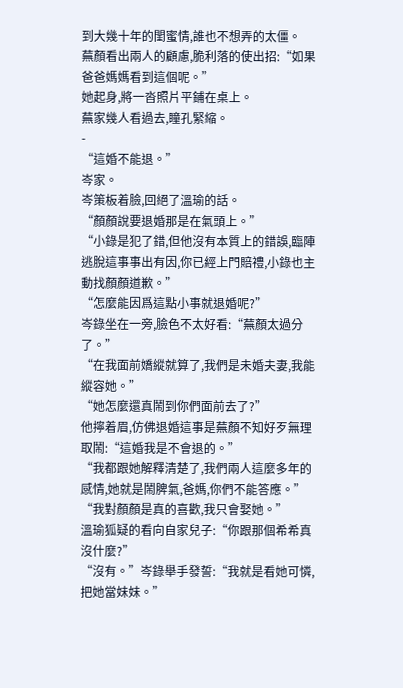到大幾十年的閨蜜情,誰也不想弄的太僵。
蕪顏看出兩人的顧慮,脆利落的使出招:“如果爸爸媽媽看到這個呢。”
她起身,將一沓照片平鋪在桌上。
蕪家幾人看過去,瞳孔緊縮。
-
“這婚不能退。”
岑家。
岑策板着臉,回絕了溫瑜的話。
“顏顏說要退婚那是在氣頭上。”
“小錄是犯了錯,但他沒有本質上的錯誤,臨陣逃脫這事事出有因,你已經上門賠禮,小錄也主動找顏顏道歉。”
“怎麼能因爲這點小事就退婚呢?”
岑錄坐在一旁,臉色不太好看:“蕪顏太過分了。”
“在我面前嬌縱就算了,我們是未婚夫妻,我能縱容她。”
“她怎麼還真鬧到你們面前去了?”
他擰着眉,仿佛退婚這事是蕪顏不知好歹無理取鬧:“這婚我是不會退的。”
“我都跟她解釋清楚了,我們兩人這麼多年的感情,她就是鬧脾氣,爸媽,你們不能答應。”
“我對顏顏是真的喜歡,我只會娶她。”
溫瑜狐疑的看向自家兒子:“你跟那個希希真沒什麼?”
“沒有。”岑錄舉手發誓:“我就是看她可憐,把她當妹妹。”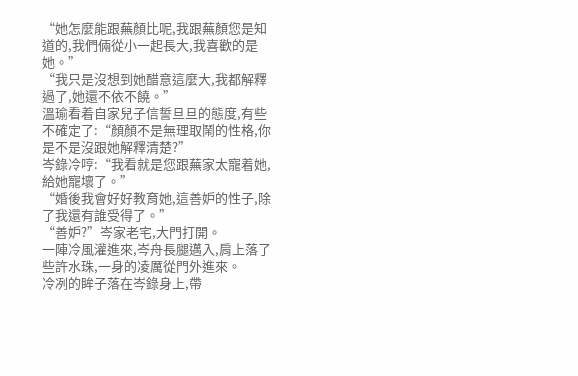“她怎麼能跟蕪顏比呢,我跟蕪顏您是知道的,我們倆從小一起長大,我喜歡的是她。”
“我只是沒想到她醋意這麼大,我都解釋過了,她還不依不饒。”
溫瑜看着自家兒子信誓旦旦的態度,有些不確定了:“顏顏不是無理取鬧的性格,你是不是沒跟她解釋清楚?”
岑錄冷哼:“我看就是您跟蕪家太寵着她,給她寵壞了。”
“婚後我會好好教育她,這善妒的性子,除了我還有誰受得了。”
“善妒?”岑家老宅,大門打開。
一陣冷風灌進來,岑舟長腿邁入,肩上落了些許水珠,一身的凌厲從門外進來。
冷冽的眸子落在岑錄身上,帶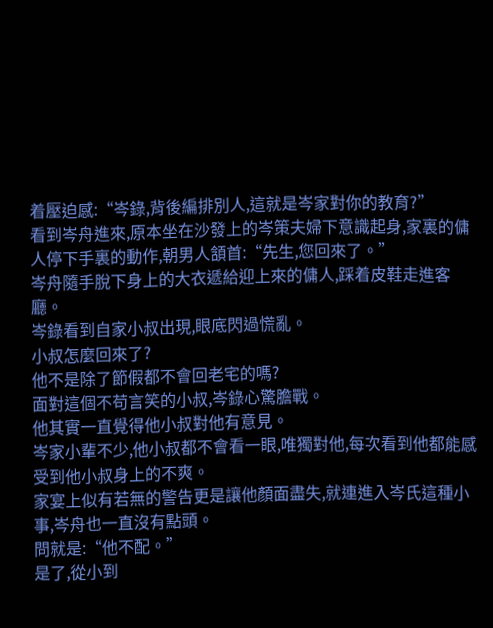着壓迫感:“岑錄,背後編排別人,這就是岑家對你的教育?”
看到岑舟進來,原本坐在沙發上的岑策夫婦下意識起身,家裏的傭人停下手裏的動作,朝男人頷首:“先生,您回來了。”
岑舟隨手脫下身上的大衣遞給迎上來的傭人,踩着皮鞋走進客廳。
岑錄看到自家小叔出現,眼底閃過慌亂。
小叔怎麼回來了?
他不是除了節假都不會回老宅的嗎?
面對這個不苟言笑的小叔,岑錄心驚膽戰。
他其實一直覺得他小叔對他有意見。
岑家小輩不少,他小叔都不會看一眼,唯獨對他,每次看到他都能感受到他小叔身上的不爽。
家宴上似有若無的警告更是讓他顏面盡失,就連進入岑氏這種小事,岑舟也一直沒有點頭。
問就是:“他不配。”
是了,從小到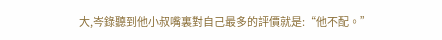大,岑錄聽到他小叔嘴裏對自己最多的評價就是:“他不配。”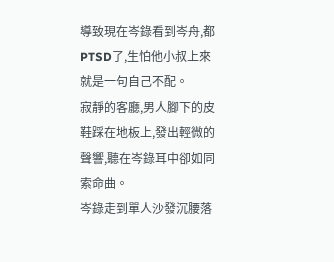導致現在岑錄看到岑舟,都PTSD了,生怕他小叔上來就是一句自己不配。
寂靜的客廳,男人腳下的皮鞋踩在地板上,發出輕微的聲響,聽在岑錄耳中卻如同索命曲。
岑錄走到單人沙發沉腰落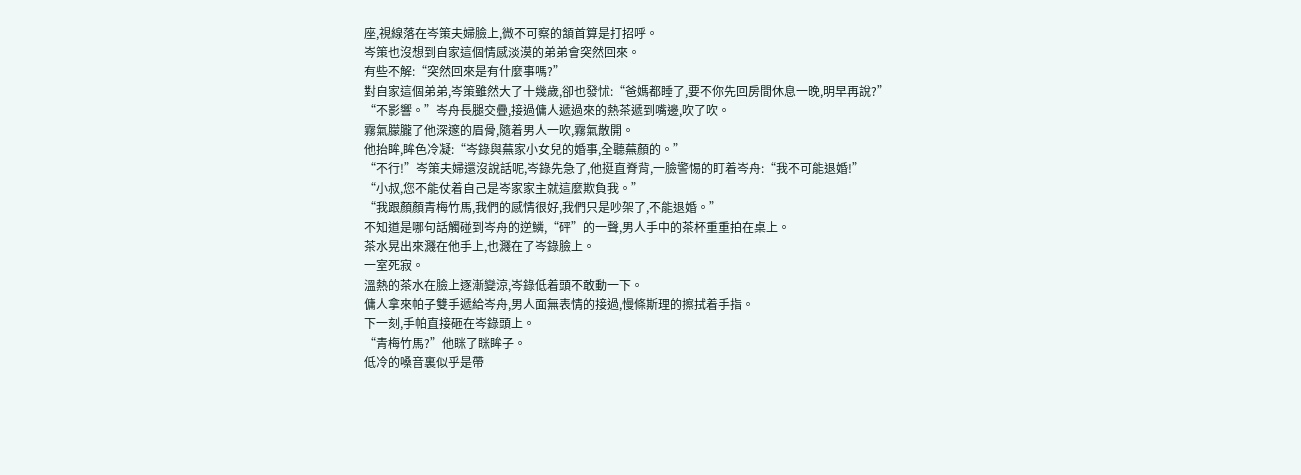座,視線落在岑策夫婦臉上,微不可察的頷首算是打招呼。
岑策也沒想到自家這個情感淡漠的弟弟會突然回來。
有些不解:“突然回來是有什麼事嗎?”
對自家這個弟弟,岑策雖然大了十幾歲,卻也發怵:“爸媽都睡了,要不你先回房間休息一晚,明早再說?”
“不影響。”岑舟長腿交疊,接過傭人遞過來的熱茶遞到嘴邊,吹了吹。
霧氣朦朧了他深邃的眉骨,隨着男人一吹,霧氣散開。
他抬眸,眸色冷凝:“岑錄與蕪家小女兒的婚事,全聽蕪顏的。”
“不行!”岑策夫婦還沒說話呢,岑錄先急了,他挺直脊背,一臉警惕的盯着岑舟:“我不可能退婚!”
“小叔,您不能仗着自己是岑家家主就這麼欺負我。”
“我跟顏顏青梅竹馬,我們的感情很好,我們只是吵架了,不能退婚。”
不知道是哪句話觸碰到岑舟的逆鱗,“砰”的一聲,男人手中的茶杯重重拍在桌上。
茶水晃出來濺在他手上,也濺在了岑錄臉上。
一室死寂。
溫熱的茶水在臉上逐漸變涼,岑錄低着頭不敢動一下。
傭人拿來帕子雙手遞給岑舟,男人面無表情的接過,慢條斯理的擦拭着手指。
下一刻,手帕直接砸在岑錄頭上。
“青梅竹馬?”他眯了眯眸子。
低冷的嗓音裏似乎是帶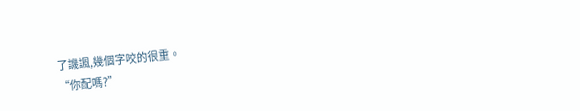了譏諷,幾個字咬的很重。
“你配嗎?”